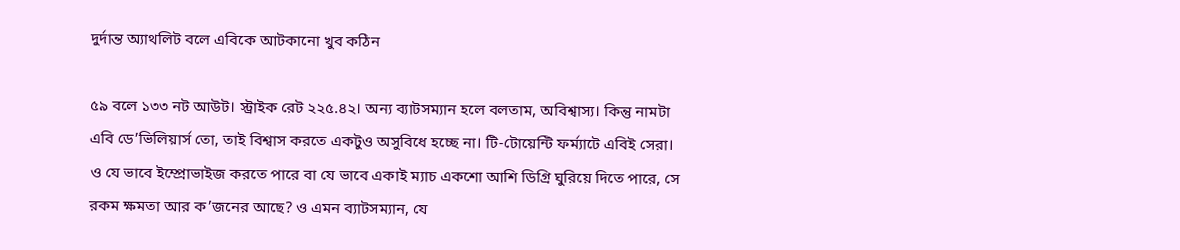দুর্দান্ত অ্যাথলিট বলে এবিকে আটকানো খুব কঠিন

৫৯ বলে ১৩৩ নট আউট। স্ট্রাইক রেট ২২৫.৪২। অন্য ব্যাটসম্যান হলে বলতাম, অবিশ্বাস্য। কিন্তু নামটা এবি ডে’ভিলিয়ার্স তো, তাই বিশ্বাস করতে একটুও অসুবিধে হচ্ছে না। টি-টোয়েন্টি ফর্ম্যাটে এবিই সেরা। ও যে ভাবে ইম্প্রোভাইজ করতে পারে বা যে ভাবে একাই ম্যাচ একশো আশি ডিগ্রি ঘুরিয়ে দিতে পারে, সে রকম ক্ষমতা আর ক’জনের আছে? ও এমন ব্যাটসম্যান, যে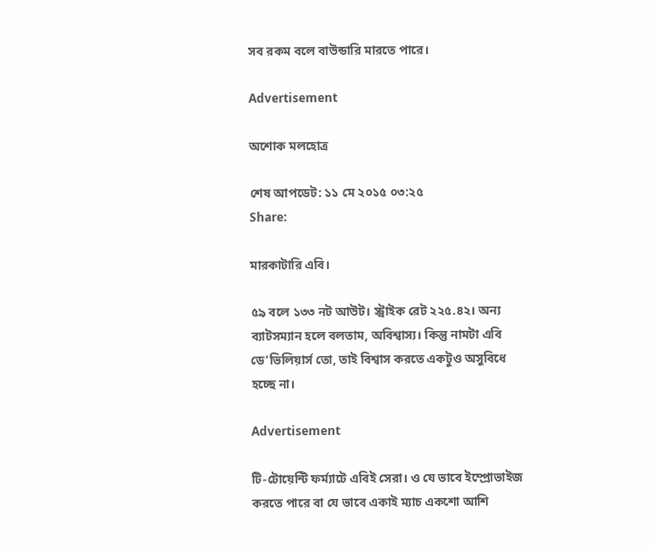সব রকম বলে বাউন্ডারি মারতে পারে।

Advertisement

অশোক মলহোত্র

শেষ আপডেট: ১১ মে ২০১৫ ০৩:২৫
Share:

মারকাটারি এবি।

৫৯ বলে ১৩৩ নট আউট। স্ট্রাইক রেট ২২৫.৪২। অন্য ব্যাটসম্যান হলে বলতাম, অবিশ্বাস্য। কিন্তু নামটা এবি ডে’ভিলিয়ার্স তো, তাই বিশ্বাস করতে একটুও অসুবিধে হচ্ছে না।

Advertisement

টি-টোয়েন্টি ফর্ম্যাটে এবিই সেরা। ও যে ভাবে ইম্প্রোভাইজ করতে পারে বা যে ভাবে একাই ম্যাচ একশো আশি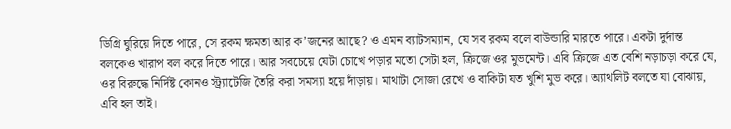ডিগ্রি ঘুরিয়ে দিতে পারে, সে রকম ক্ষমতা আর ক’জনের আছে? ও এমন ব্যাটসম্যান, যে সব রকম বলে বাউন্ডারি মারতে পারে। একটা দুর্দান্ত বলকেও খারাপ বল করে দিতে পারে। আর সবচেয়ে যেটা চোখে পড়ার মতো সেটা হল, ক্রিজে ওর মুভমেন্ট। এবি ক্রিজে এত বেশি নড়াচড়া করে যে, ওর বিরুদ্ধে নির্দিষ্ট কোনও স্ট্র্যাটেজি তৈরি করা সমস্যা হয়ে দাঁড়ায়। মাথাটা সোজা রেখে ও বাকিটা যত খুশি মুভ করে। অ্যাথলিট বলতে যা বোঝায়, এবি হল তাই।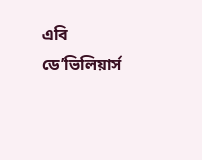এবি ডে’ভিলিয়ার্স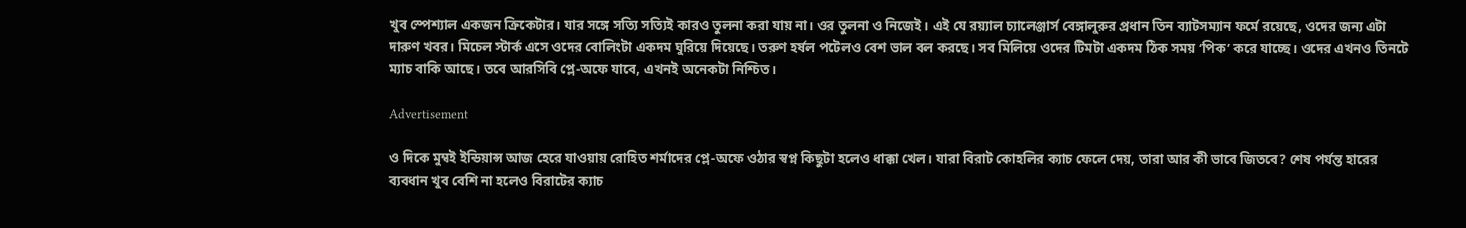খুব স্পেশ্যাল একজন ক্রিকেটার। যার সঙ্গে সত্যি সত্যিই কারও তুলনা করা যায় না। ওর তুলনা ও নিজেই। এই যে রয়্যাল চ্যালেঞ্জার্স বেঙ্গালুরুর প্রধান তিন ব্যাটসম্যান ফর্মে রয়েছে, ওদের জন্য এটা দারুণ খবর। মিচেল স্টার্ক এসে ওদের বোলিংটা একদম ঘুরিয়ে দিয়েছে। তরুণ হর্ষল পটেলও বেশ ভাল বল করছে। সব মিলিয়ে ওদের টিমটা একদম ঠিক সময় ‘পিক’ করে যাচ্ছে। ওদের এখনও তিনটে ম্যাচ বাকি আছে। তবে আরসিবি প্লে-অফে যাবে, এখনই অনেকটা নিশ্চিত।

Advertisement

ও দিকে মুম্বই ইন্ডিয়ান্স আজ হেরে যাওয়ায় রোহিত শর্মাদের প্লে-অফে ওঠার স্বপ্ন কিছুটা হলেও ধাক্কা খেল। যারা বিরাট কোহলির ক্যাচ ফেলে দেয়, তারা আর কী ভাবে জিতবে? শেষ পর্যন্ত হারের ব্যবধান খুব বেশি না হলেও বিরাটের ক্যাচ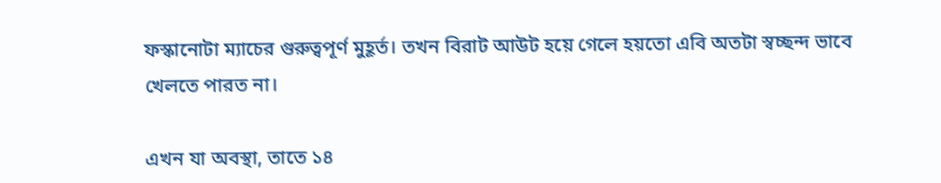ফস্কানোটা ম্যাচের গুরুত্বপূর্ণ মুহূর্ত। তখন বিরাট আউট হয়ে গেলে হয়তো এবি অতটা স্বচ্ছন্দ ভাবে খেলতে পারত না।

এখন যা অবস্থা, তাতে ১৪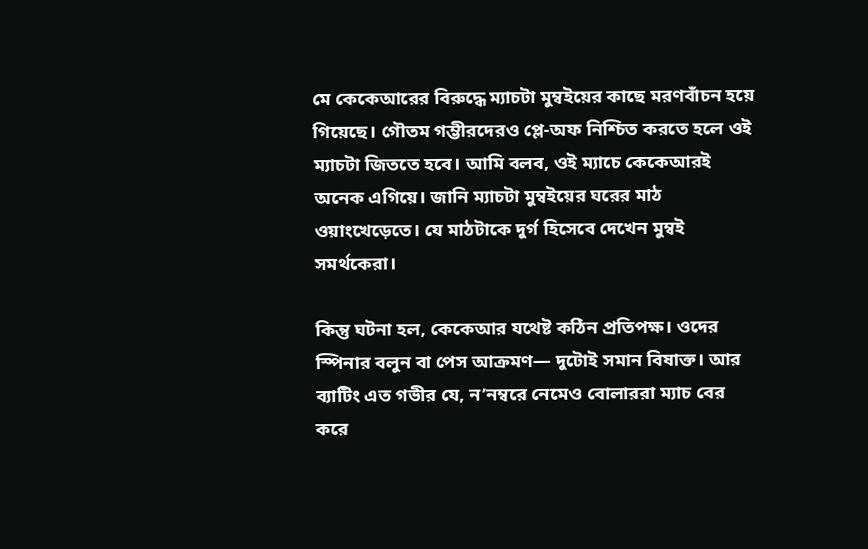মে কেকেআরের বিরুদ্ধে ম্যাচটা মুম্বইয়ের কাছে মরণবাঁচন হয়ে গিয়েছে। গৌতম গম্ভীরদেরও প্লে-অফ নিশ্চিত করতে হলে ওই ম্যাচটা জিততে হবে। আমি বলব, ওই ম্যাচে কেকেআরই অনেক এগিয়ে। জানি ম্যাচটা মুম্বইয়ের ঘরের মাঠ ওয়াংখেড়েতে। যে মাঠটাকে দুর্গ হিসেবে দেখেন মুম্বই সমর্থকেরা।

কিন্তু ঘটনা হল, কেকেআর যথেষ্ট কঠিন প্রতিপক্ষ। ওদের স্পিনার বলুন বা পেস আক্রমণ— দুটোই সমান বিষাক্ত। আর ব্যাটিং এত গভীর যে, ন’নম্বরে নেমেও বোলাররা ম্যাচ বের করে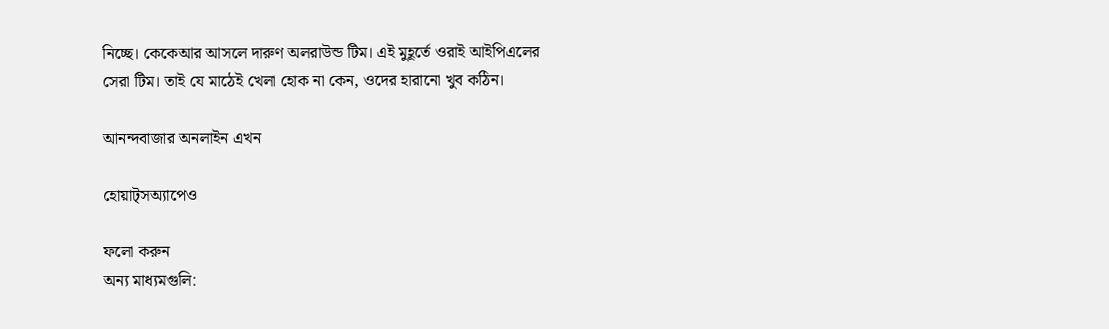নিচ্ছে। কেকেআর আসলে দারুণ অলরাউন্ড টিম। এই মুহূর্তে ওরাই আইপিএলের সেরা টিম। তাই যে মাঠেই খেলা হোক না কেন, ওদের হারানো খুব কঠিন।

আনন্দবাজার অনলাইন এখন

হোয়াট্‌সঅ্যাপেও

ফলো করুন
অন্য মাধ্যমগুলি: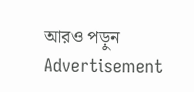আরও পড়ুন
Advertisement